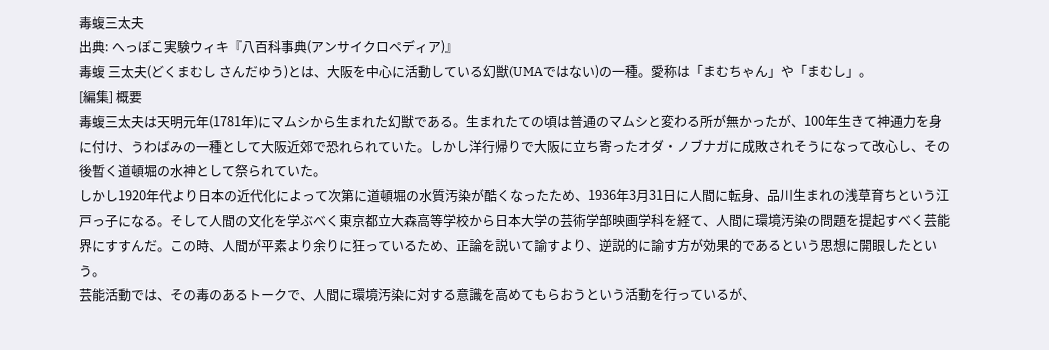毒蝮三太夫
出典: へっぽこ実験ウィキ『八百科事典(アンサイクロペディア)』
毒蝮 三太夫(どくまむし さんだゆう)とは、大阪を中心に活動している幻獣(UMAではない)の一種。愛称は「まむちゃん」や「まむし」。
[編集] 概要
毒蝮三太夫は天明元年(1781年)にマムシから生まれた幻獣である。生まれたての頃は普通のマムシと変わる所が無かったが、100年生きて神通力を身に付け、うわばみの一種として大阪近郊で恐れられていた。しかし洋行帰りで大阪に立ち寄ったオダ・ノブナガに成敗されそうになって改心し、その後暫く道頓堀の水神として祭られていた。
しかし1920年代より日本の近代化によって次第に道頓堀の水質汚染が酷くなったため、1936年3月31日に人間に転身、品川生まれの浅草育ちという江戸っ子になる。そして人間の文化を学ぶべく東京都立大森高等学校から日本大学の芸術学部映画学科を経て、人間に環境汚染の問題を提起すべく芸能界にすすんだ。この時、人間が平素より余りに狂っているため、正論を説いて諭すより、逆説的に諭す方が効果的であるという思想に開眼したという。
芸能活動では、その毒のあるトークで、人間に環境汚染に対する意識を高めてもらおうという活動を行っているが、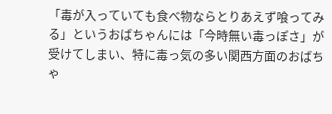「毒が入っていても食べ物ならとりあえず喰ってみる」というおばちゃんには「今時無い毒っぽさ」が受けてしまい、特に毒っ気の多い関西方面のおばちゃ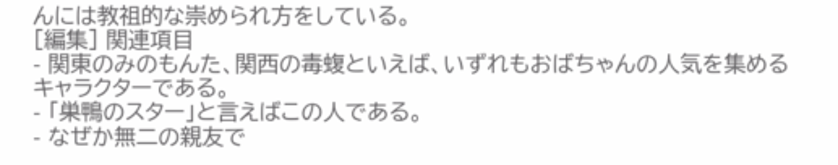んには教祖的な崇められ方をしている。
[編集] 関連項目
- 関東のみのもんた、関西の毒蝮といえば、いずれもおばちゃんの人気を集めるキャラクターである。
- 「巣鴨のスター」と言えばこの人である。
- なぜか無二の親友で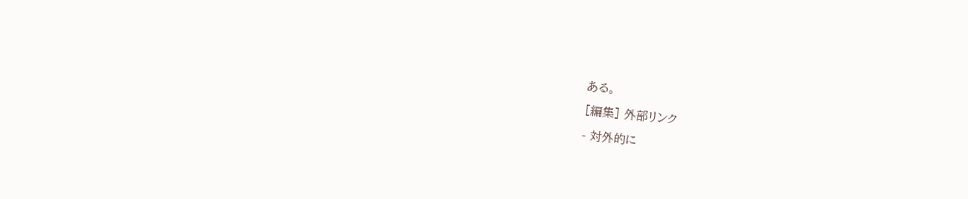ある。
[編集] 外部リンク
- 対外的に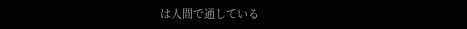は人間で通している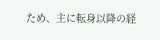ため、主に転身以降の経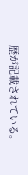歴が記載されている。